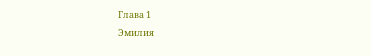Глава 1
Эмилия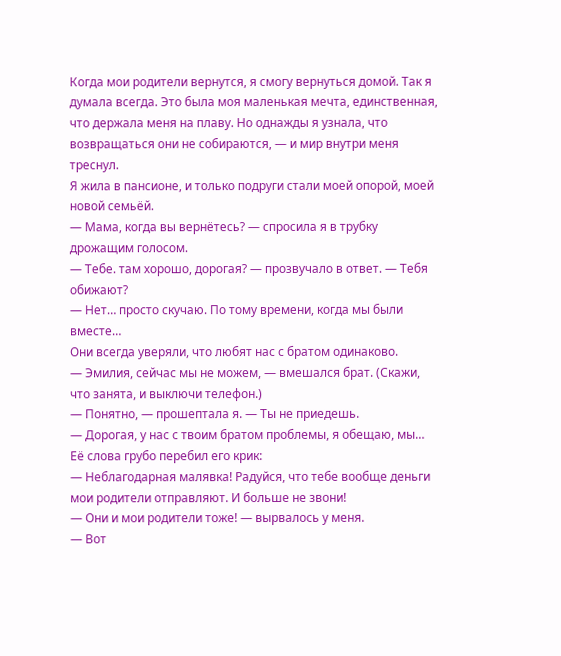Когда мои родители вернутся, я смогу вернуться домой. Так я думала всегда. Это была моя маленькая мечта, единственная, что держала меня на плаву. Но однажды я узнала, что возвращаться они не собираются, — и мир внутри меня треснул.
Я жила в пансионе, и только подруги стали моей опорой, моей новой семьёй.
— Мама, когда вы вернётесь? — спросила я в трубку дрожащим голосом.
— Тебе. там хорошо, дорогая? — прозвучало в ответ. — Тебя обижают?
— Нет… просто скучаю. По тому времени, когда мы были вместе…
Они всегда уверяли, что любят нас с братом одинаково.
— Эмилия, сейчас мы не можем, — вмешался брат. (Скажи, что занята, и выключи телефон.)
— Понятно, — прошептала я. — Ты не приедешь.
— Дорогая, у нас с твоим братом проблемы, я обещаю, мы…
Её слова грубо перебил его крик:
— Неблагодарная малявка! Радуйся, что тебе вообще деньги мои родители отправляют. И больше не звони!
— Они и мои родители тоже! — вырвалось у меня.
— Вот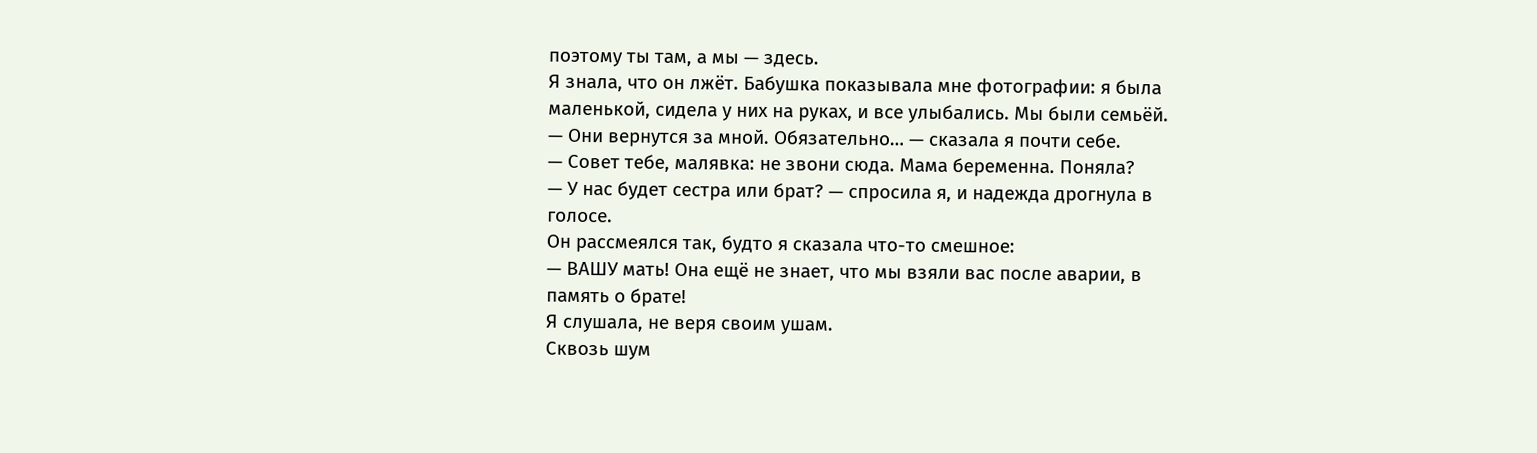поэтому ты там, а мы — здесь.
Я знала, что он лжёт. Бабушка показывала мне фотографии: я была маленькой, сидела у них на руках, и все улыбались. Мы были семьёй.
— Они вернутся за мной. Обязательно… — сказала я почти себе.
— Совет тебе, малявка: не звони сюда. Мама беременна. Поняла?
— У нас будет сестра или брат? — спросила я, и надежда дрогнула в голосе.
Он рассмеялся так, будто я сказала что-то смешное:
— ВАШУ мать! Она ещё не знает, что мы взяли вас после аварии, в память о брате!
Я слушала, не веря своим ушам.
Сквозь шум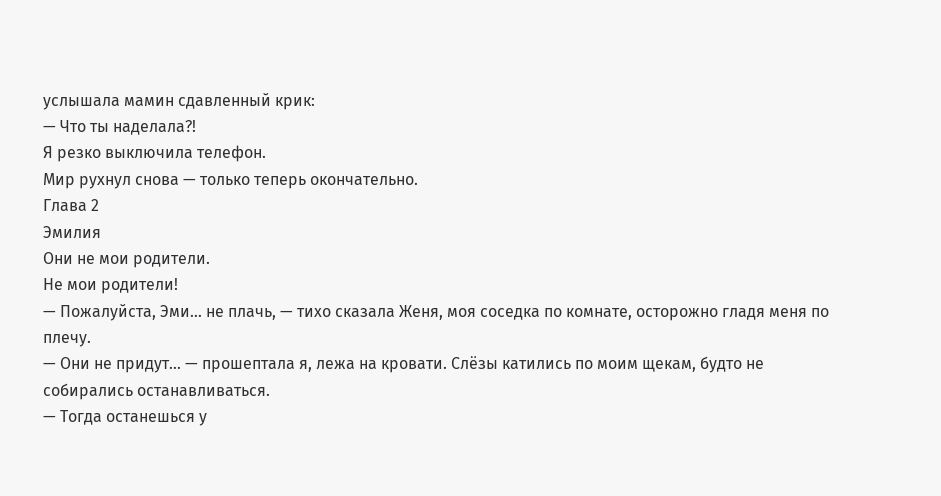услышала мамин сдавленный крик:
— Что ты наделала?!
Я резко выключила телефон.
Мир рухнул снова — только теперь окончательно.
Глава 2
Эмилия
Они не мои родители.
Не мои родители!
— Пожалуйста, Эми… не плачь, — тихо сказала Женя, моя соседка по комнате, осторожно гладя меня по плечу.
— Они не придут… — прошептала я, лежа на кровати. Слёзы катились по моим щекам, будто не собирались останавливаться.
— Тогда останешься у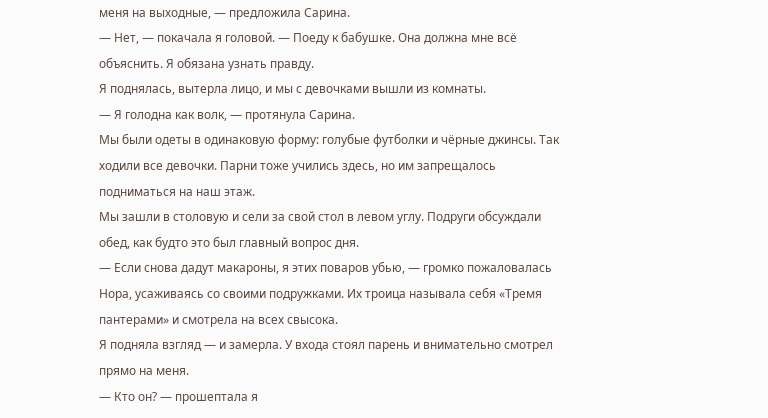меня на выходные, — предложила Сарина.
— Нет, — покачала я головой. — Поеду к бабушке. Она должна мне всё объяснить. Я обязана узнать правду.
Я поднялась, вытерла лицо, и мы с девочками вышли из комнаты.
— Я голодна как волк, — протянула Сарина.
Мы были одеты в одинаковую форму: голубые футболки и чёрные джинсы. Так ходили все девочки. Парни тоже учились здесь, но им запрещалось подниматься на наш этаж.
Мы зашли в столовую и сели за свой стол в левом углу. Подруги обсуждали обед, как будто это был главный вопрос дня.
— Если снова дадут макароны, я этих поваров убью, — громко пожаловалась Нора, усаживаясь со своими подружками. Их троица называла себя «Тремя пантерами» и смотрела на всех свысока.
Я подняла взгляд — и замерла. У входа стоял парень и внимательно смотрел прямо на меня.
— Кто он? — прошептала я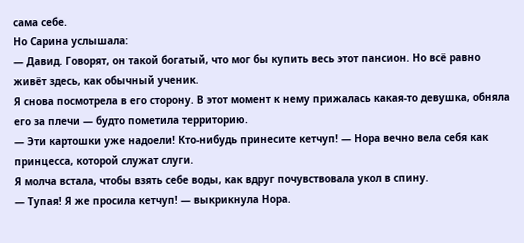сама себе.
Но Сарина услышала:
— Давид. Говорят, он такой богатый, что мог бы купить весь этот пансион. Но всё равно живёт здесь, как обычный ученик.
Я снова посмотрела в его сторону. В этот момент к нему прижалась какая-то девушка, обняла его за плечи — будто пометила территорию.
— Эти картошки уже надоели! Кто-нибудь принесите кетчуп! — Нора вечно вела себя как принцесса, которой служат слуги.
Я молча встала, чтобы взять себе воды, как вдруг почувствовала укол в спину.
— Тупая! Я же просила кетчуп! — выкрикнула Нора.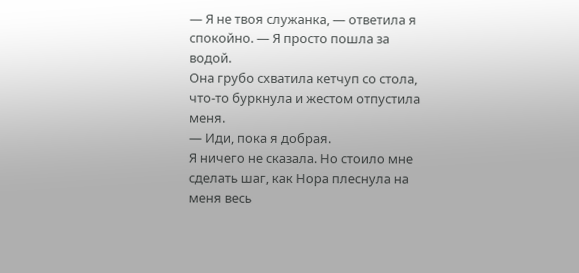— Я не твоя служанка, — ответила я спокойно. — Я просто пошла за водой.
Она грубо схватила кетчуп со стола, что-то буркнула и жестом отпустила меня.
— Иди, пока я добрая.
Я ничего не сказала. Но стоило мне сделать шаг, как Нора плеснула на меня весь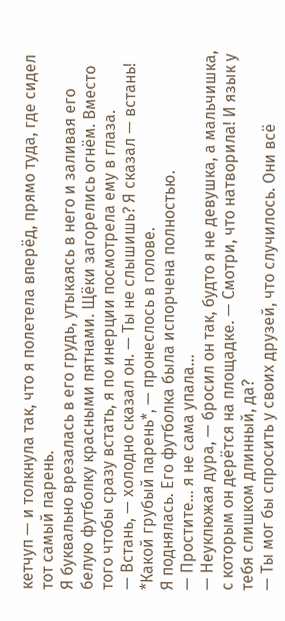кетчуп — и толкнула так, что я полетела вперёд, прямо туда, где сидел тот самый парень.
Я буквально врезалась в его грудь, утыкаясь в него и заливая его белую футболку красными пятнами. Щёки загорелись огнём. Вместо того чтобы сразу встать, я по инерции посмотрела ему в глаза.
— Встань, — холодно сказал он. — Ты не слышишь? Я сказал — встань!
*Какой грубый парень*, — пронеслось в голове.
Я поднялась. Его футболка была испорчена полностью.
— Простите… я не сама упала…
— Неуклюжая дура, — бросил он так, будто я не девушка, а мальчишка, с которым он дерётся на площадке. — Смотри, что натворила! И язык у тебя слишком длинный, да?
— Ты мог бы спросить у своих друзей, что случилось. Они всё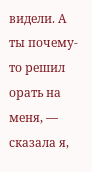видели. А ты почему-то решил орать на меня, — сказала я,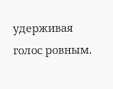удерживая голос ровным.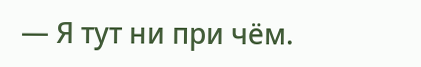— Я тут ни при чём.